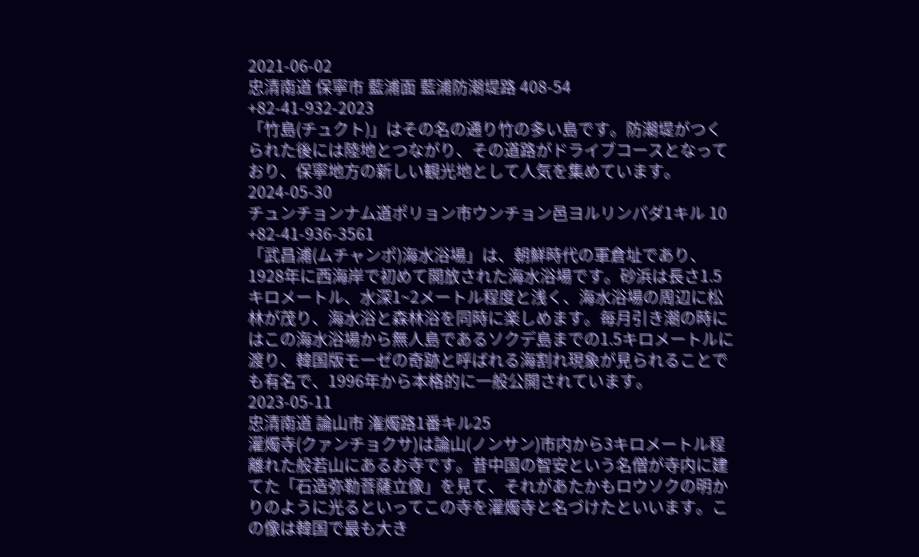2021-06-02
忠清南道 保寧市 藍浦面 藍浦防潮堤路 408-54
+82-41-932-2023
「竹島(チュクト)」はその名の通り竹の多い島です。防潮堤がつくられた後には陸地とつながり、その道路がドライブコースとなっており、保寧地方の新しい観光地として人気を集めています。
2024-05-30
チュンチョンナム道ポリョン市ウンチョン邑ヨルリンパダ1キル 10
+82-41-936-3561
「武昌浦(ムチャンポ)海水浴場」は、朝鮮時代の軍倉址であり、1928年に西海岸で初めて開放された海水浴場です。砂浜は長さ1.5キロメートル、水深1~2メートル程度と浅く、海水浴場の周辺に松林が茂り、海水浴と森林浴を同時に楽しめます。毎月引き潮の時にはこの海水浴場から無人島であるソクデ島までの1.5キロメートルに渡り、韓国版モーゼの奇跡と呼ばれる海割れ現象が見られることでも有名で、1996年から本格的に一般公開されています。
2023-05-11
忠清南道 論山市 潅燭路1番キル25
灌燭寺(クァンチョクサ)は論山(ノンサン)市内から3キロメートル程離れた般若山にあるお寺です。昔中国の智安という名僧が寺内に建てた「石造弥勒菩薩立像」を見て、それがあたかもロウソクの明かりのように光るといってこの寺を灌燭寺と名づけたといいます。この像は韓国で最も大き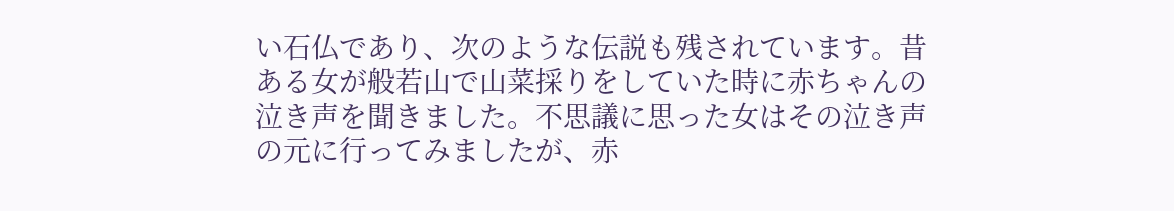い石仏であり、次のような伝説も残されています。昔ある女が般若山で山菜採りをしていた時に赤ちゃんの泣き声を聞きました。不思議に思った女はその泣き声の元に行ってみましたが、赤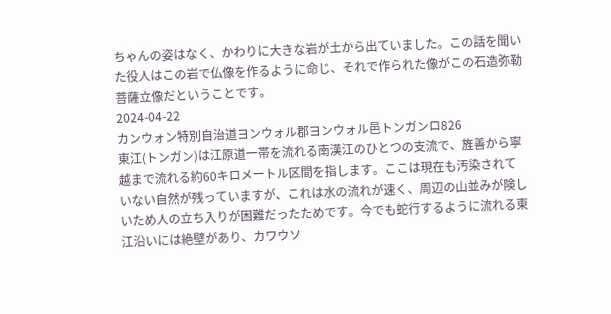ちゃんの姿はなく、かわりに大きな岩が土から出ていました。この話を聞いた役人はこの岩で仏像を作るように命じ、それで作られた像がこの石造弥勒菩薩立像だということです。
2024-04-22
カンウォン特別自治道ヨンウォル郡ヨンウォル邑トンガンロ826
東江(トンガン)は江原道一帯を流れる南漢江のひとつの支流で、旌善から寧越まで流れる約60キロメートル区間を指します。ここは現在も汚染されていない自然が残っていますが、これは水の流れが速く、周辺の山並みが険しいため人の立ち入りが困難だったためです。今でも蛇行するように流れる東江沿いには絶壁があり、カワウソ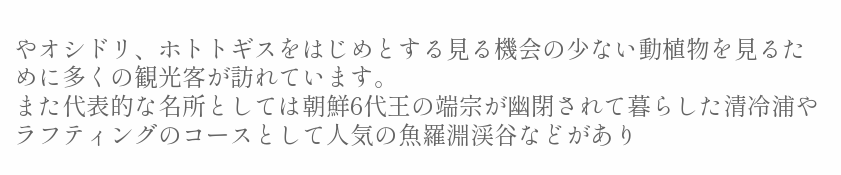やオシドリ、ホトトギスをはじめとする見る機会の少ない動植物を見るために多くの観光客が訪れています。
また代表的な名所としては朝鮮6代王の端宗が幽閉されて暮らした清冷浦やラフティングのコースとして人気の魚羅淵渓谷などがあり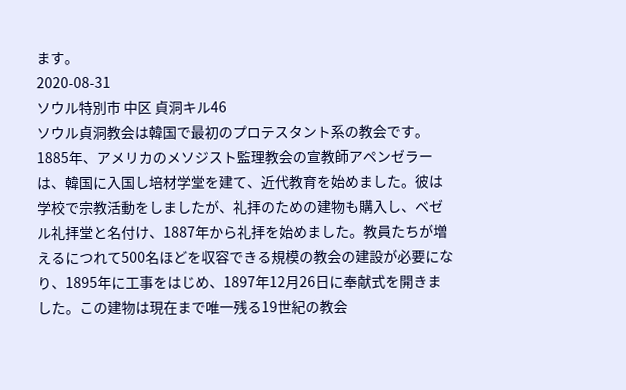ます。
2020-08-31
ソウル特別市 中区 貞洞キル46
ソウル貞洞教会は韓国で最初のプロテスタント系の教会です。1885年、アメリカのメソジスト監理教会の宣教師アペンゼラーは、韓国に入国し培材学堂を建て、近代教育を始めました。彼は学校で宗教活動をしましたが、礼拝のための建物も購入し、ベゼル礼拝堂と名付け、1887年から礼拝を始めました。教員たちが増えるにつれて500名ほどを収容できる規模の教会の建設が必要になり、1895年に工事をはじめ、1897年12月26日に奉献式を開きました。この建物は現在まで唯一残る19世紀の教会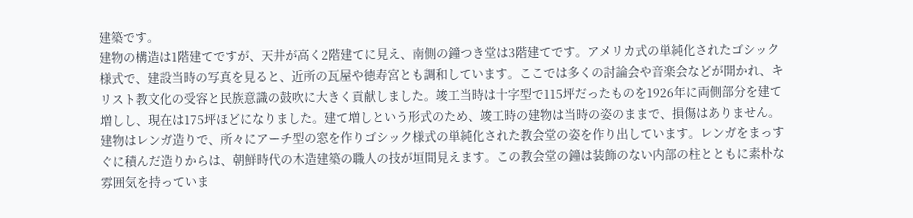建築です。
建物の構造は1階建てですが、天井が高く2階建てに見え、南側の鐘つき堂は3階建てです。アメリカ式の単純化されたゴシック様式で、建設当時の写真を見ると、近所の瓦屋や徳寿宮とも調和しています。ここでは多くの討論会や音楽会などが開かれ、キリスト教文化の受容と民族意識の鼓吹に大きく貢献しました。竣工当時は十字型で115坪だったものを1926年に両側部分を建て増しし、現在は175坪ほどになりました。建て増しという形式のため、竣工時の建物は当時の姿のままで、損傷はありません。建物はレンガ造りで、所々にアーチ型の窓を作りゴシック様式の単純化された教会堂の姿を作り出しています。レンガをまっすぐに積んだ造りからは、朝鮮時代の木造建築の職人の技が垣間見えます。この教会堂の鐘は装飾のない内部の柱とともに素朴な雰囲気を持っていま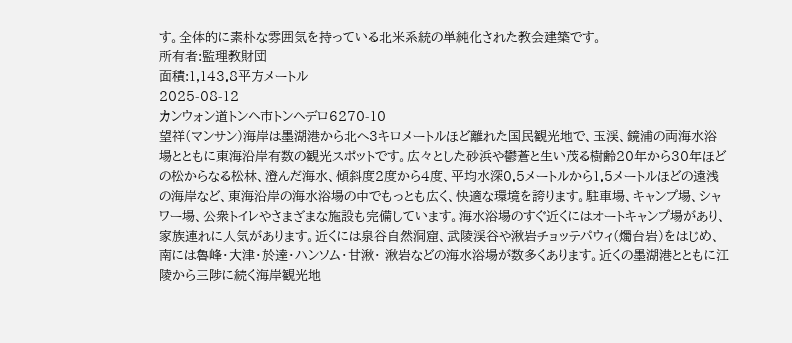す。全体的に素朴な雰囲気を持っている北米系統の単純化された教会建築です。
所有者:監理教財団
面積:1,143.8平方メートル
2025-08-12
カンウォン道トンヘ市トンヘデロ6270-10
望祥(マンサン)海岸は墨湖港から北へ3キロメートルほど離れた国民観光地で、玉渓、鏡浦の両海水浴場とともに東海沿岸有数の観光スポットです。広々とした砂浜や鬱蒼と生い茂る樹齢20年から30年ほどの松からなる松林、澄んだ海水、傾斜度2度から4度、平均水深0.5メートルから1.5メートルほどの遠浅の海岸など、東海沿岸の海水浴場の中でもっとも広く、快適な環境を誇ります。駐車場、キャンプ場、シャワー場、公衆トイレやさまざまな施設も完備しています。海水浴場のすぐ近くにはオートキャンプ場があり、家族連れに人気があります。近くには泉谷自然洞窟、武陵渓谷や湫岩チョッテパウィ(燭台岩)をはじめ、南には魯峰・大津・於達・ハンソム・甘湫・ 湫岩などの海水浴場が数多くあります。近くの墨湖港とともに江陵から三陟に続く海岸観光地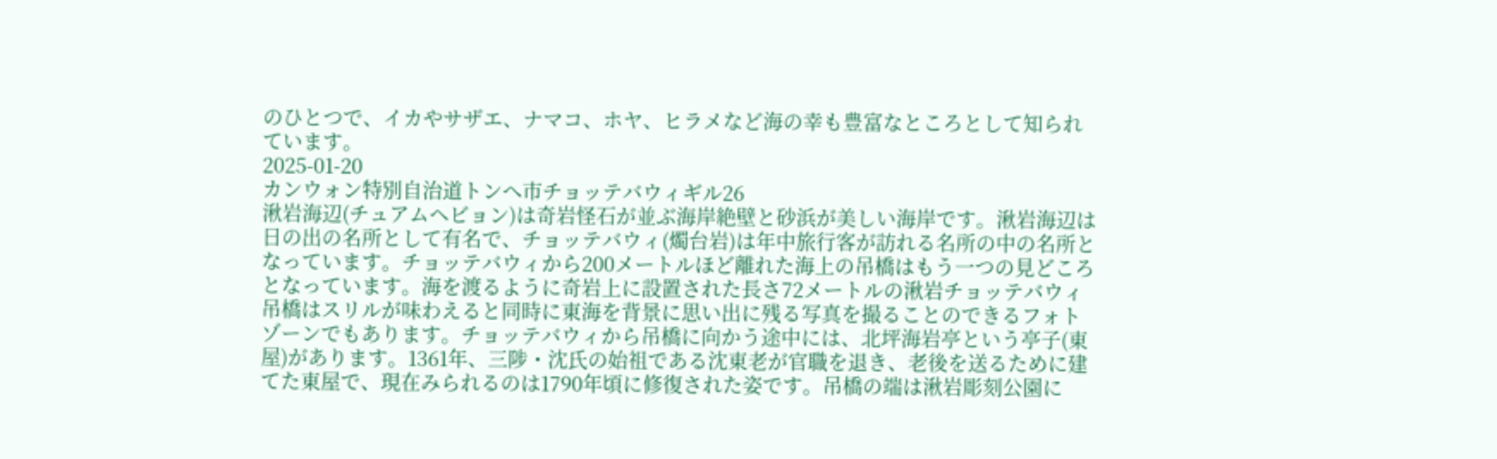のひとつで、イカやサザエ、ナマコ、ホヤ、ヒラメなど海の幸も豊富なところとして知られています。
2025-01-20
カンウォン特別自治道トンへ市チョッテバウィギル26
湫岩海辺(チュアムヘビョン)は奇岩怪石が並ぶ海岸絶壁と砂浜が美しい海岸です。湫岩海辺は日の出の名所として有名で、チョッテバウィ(燭台岩)は年中旅行客が訪れる名所の中の名所となっています。チョッテバウィから200メートルほど離れた海上の吊橋はもう一つの見どころとなっています。海を渡るように奇岩上に設置された長さ72メートルの湫岩チョッテバウィ吊橋はスリルが味わえると同時に東海を背景に思い出に残る写真を撮ることのできるフォトゾーンでもあります。チョッテバウィから吊橋に向かう途中には、北坪海岩亭という亭子(東屋)があります。1361年、三陟・沈氏の始祖である沈東老が官職を退き、老後を送るために建てた東屋で、現在みられるのは1790年頃に修復された姿です。吊橋の端は湫岩彫刻公園に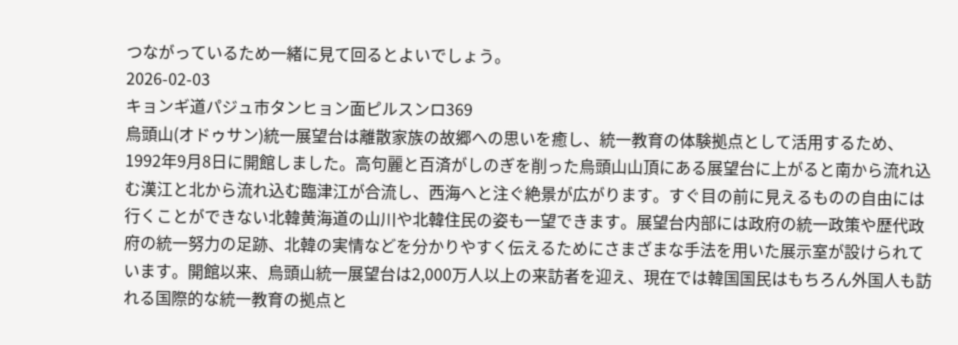つながっているため一緒に見て回るとよいでしょう。
2026-02-03
キョンギ道パジュ市タンヒョン面ピルスンロ369
烏頭山(オドゥサン)統一展望台は離散家族の故郷への思いを癒し、統一教育の体験拠点として活用するため、1992年9月8日に開館しました。高句麗と百済がしのぎを削った烏頭山山頂にある展望台に上がると南から流れ込む漢江と北から流れ込む臨津江が合流し、西海へと注ぐ絶景が広がります。すぐ目の前に見えるものの自由には行くことができない北韓黄海道の山川や北韓住民の姿も一望できます。展望台内部には政府の統一政策や歴代政府の統一努力の足跡、北韓の実情などを分かりやすく伝えるためにさまざまな手法を用いた展示室が設けられています。開館以来、烏頭山統一展望台は2,000万人以上の来訪者を迎え、現在では韓国国民はもちろん外国人も訪れる国際的な統一教育の拠点と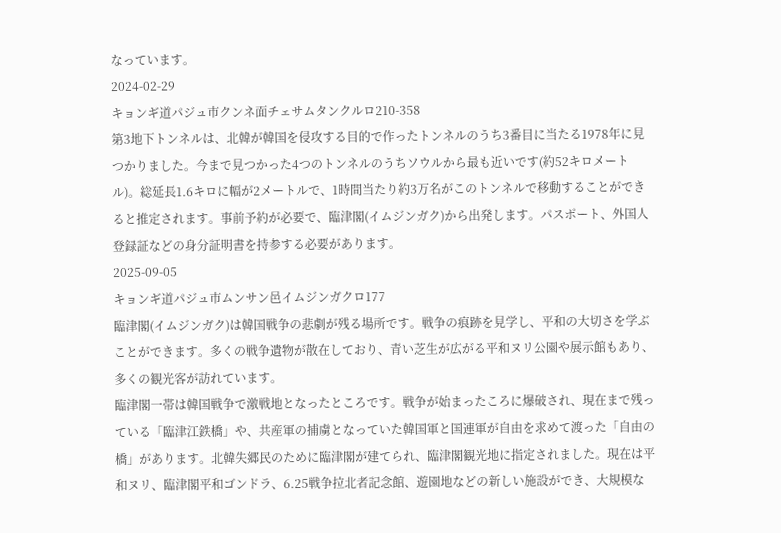なっています。
2024-02-29
キョンギ道パジュ市クンネ面チェサムタンクルロ210-358
第3地下トンネルは、北韓が韓国を侵攻する目的で作ったトンネルのうち3番目に当たる1978年に見つかりました。今まで見つかった4つのトンネルのうちソウルから最も近いです(約52キロメートル)。総延長1.6キロに幅が2メートルで、1時間当たり約3万名がこのトンネルで移動することができると推定されます。事前予約が必要で、臨津閣(イムジンガク)から出発します。パスポート、外国人登録証などの身分証明書を持参する必要があります。
2025-09-05
キョンギ道パジュ市ムンサン邑イムジンガクロ177
臨津閣(イムジンガク)は韓国戦争の悲劇が残る場所です。戦争の痕跡を見学し、平和の大切さを学ぶことができます。多くの戦争遺物が散在しており、青い芝生が広がる平和ヌリ公園や展示館もあり、多くの観光客が訪れています。
臨津閣一帯は韓国戦争で激戦地となったところです。戦争が始まったころに爆破され、現在まで残っている「臨津江鉄橋」や、共産軍の捕虜となっていた韓国軍と国連軍が自由を求めて渡った「自由の橋」があります。北韓失郷民のために臨津閣が建てられ、臨津閣観光地に指定されました。現在は平和ヌリ、臨津閣平和ゴンドラ、6.25戦争拉北者記念館、遊園地などの新しい施設ができ、大規模な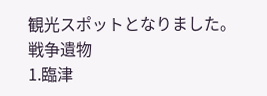観光スポットとなりました。
戦争遺物
1.臨津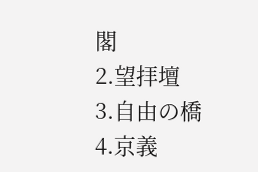閣
2.望拝壇
3.自由の橋
4.京義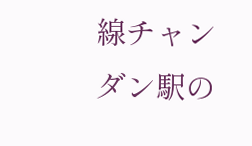線チャンダン駅の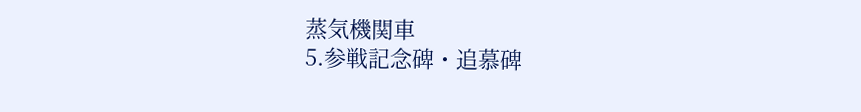蒸気機関車
5.参戦記念碑・追慕碑